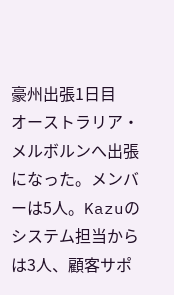豪州出張1日目
オーストラリア・メルボルンへ出張になった。メンバーは5人。Kazuのシステム担当からは3人、顧客サポ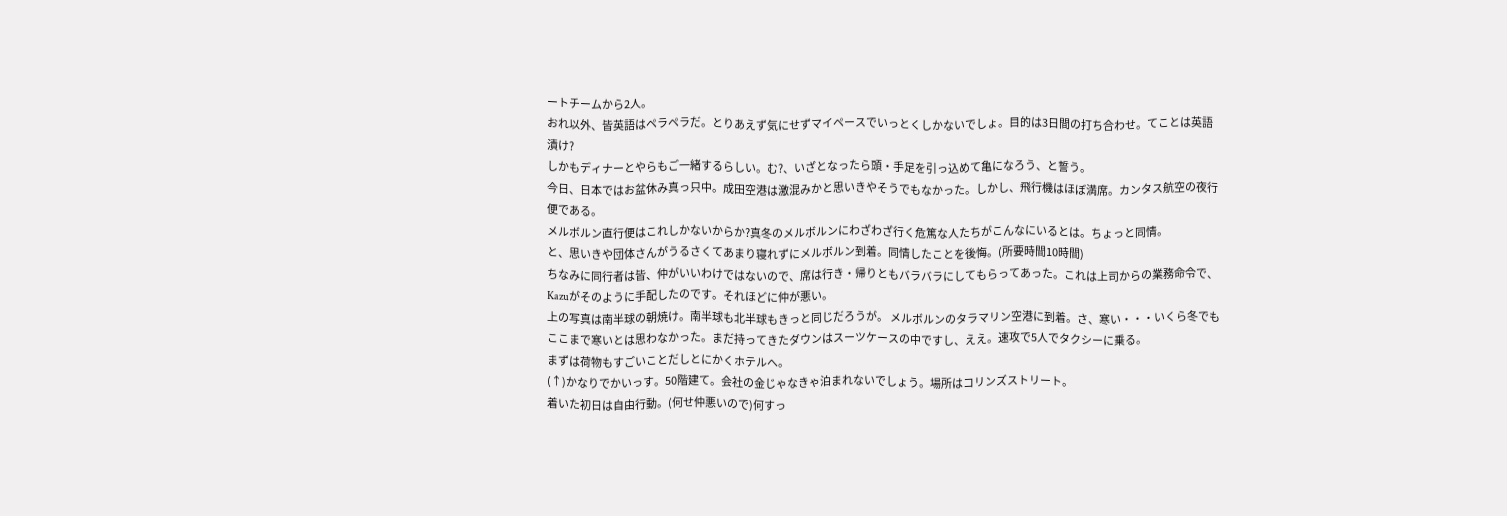ートチームから2人。
おれ以外、皆英語はペラペラだ。とりあえず気にせずマイペースでいっとくしかないでしょ。目的は3日間の打ち合わせ。てことは英語漬け?
しかもディナーとやらもご一緒するらしい。む?、いざとなったら頭・手足を引っ込めて亀になろう、と誓う。
今日、日本ではお盆休み真っ只中。成田空港は激混みかと思いきやそうでもなかった。しかし、飛行機はほぼ満席。カンタス航空の夜行便である。
メルボルン直行便はこれしかないからか?真冬のメルボルンにわざわざ行く危篤な人たちがこんなにいるとは。ちょっと同情。
と、思いきや団体さんがうるさくてあまり寝れずにメルボルン到着。同情したことを後悔。(所要時間10時間)
ちなみに同行者は皆、仲がいいわけではないので、席は行き・帰りともバラバラにしてもらってあった。これは上司からの業務命令で、Kazuがそのように手配したのです。それほどに仲が悪い。
上の写真は南半球の朝焼け。南半球も北半球もきっと同じだろうが。 メルボルンのタラマリン空港に到着。さ、寒い・・・いくら冬でもここまで寒いとは思わなかった。まだ持ってきたダウンはスーツケースの中ですし、ええ。速攻で5人でタクシーに乗る。
まずは荷物もすごいことだしとにかくホテルへ。
(↑)かなりでかいっす。50階建て。会社の金じゃなきゃ泊まれないでしょう。場所はコリンズストリート。
着いた初日は自由行動。(何せ仲悪いので)何すっ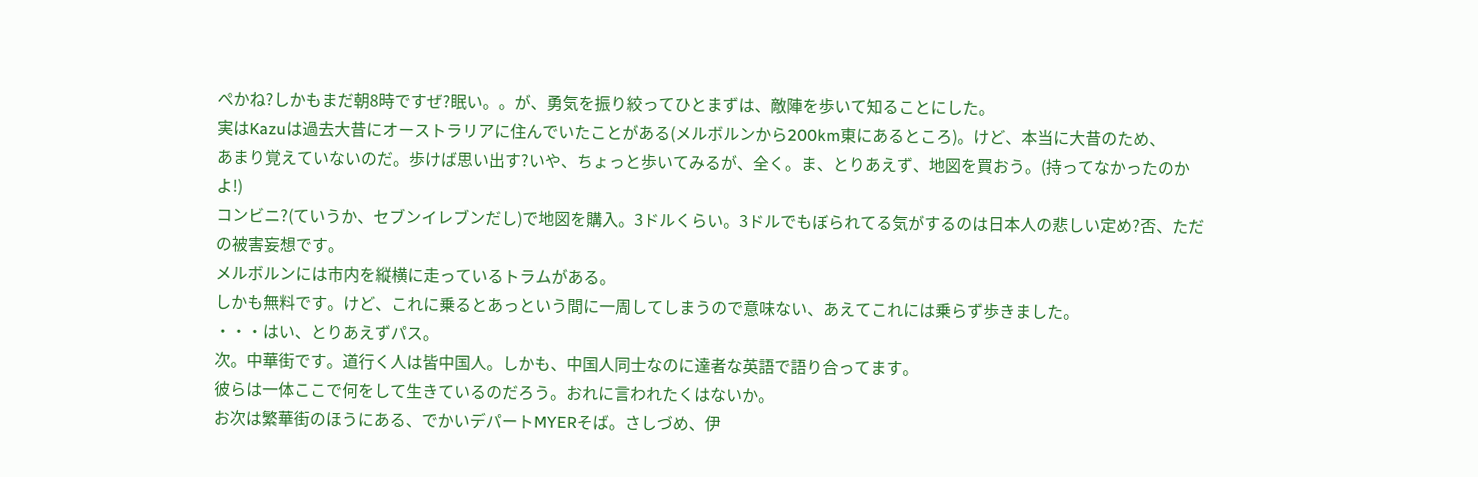ぺかね?しかもまだ朝8時ですぜ?眠い。。が、勇気を振り絞ってひとまずは、敵陣を歩いて知ることにした。
実はKazuは過去大昔にオーストラリアに住んでいたことがある(メルボルンから200km東にあるところ)。けど、本当に大昔のため、
あまり覚えていないのだ。歩けば思い出す?いや、ちょっと歩いてみるが、全く。ま、とりあえず、地図を買おう。(持ってなかったのかよ!)
コンビニ?(ていうか、セブンイレブンだし)で地図を購入。3ドルくらい。3ドルでもぼられてる気がするのは日本人の悲しい定め?否、ただの被害妄想です。
メルボルンには市内を縦横に走っているトラムがある。
しかも無料です。けど、これに乗るとあっという間に一周してしまうので意味ない、あえてこれには乗らず歩きました。
・・・はい、とりあえずパス。
次。中華街です。道行く人は皆中国人。しかも、中国人同士なのに達者な英語で語り合ってます。
彼らは一体ここで何をして生きているのだろう。おれに言われたくはないか。
お次は繁華街のほうにある、でかいデパートMYERそば。さしづめ、伊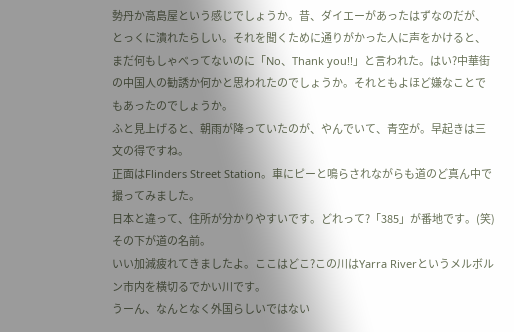勢丹か高島屋という感じでしょうか。昔、ダイエーがあったはずなのだが、とっくに潰れたらしい。それを聞くために通りがかった人に声をかけると、まだ何もしゃべってないのに「No、Thank you!!」と言われた。はい?中華街の中国人の勧誘か何かと思われたのでしょうか。それともよほど嫌なことでもあったのでしょうか。
ふと見上げると、朝雨が降っていたのが、やんでいて、青空が。早起きは三文の得ですね。
正面はFlinders Street Station。車にピーと鳴らされながらも道のど真ん中で撮ってみました。
日本と違って、住所が分かりやすいです。どれって?「385」が番地です。(笑) その下が道の名前。
いい加減疲れてきましたよ。ここはどこ?この川はYarra Riverというメルボルン市内を横切るでかい川です。
うーん、なんとなく外国らしいではない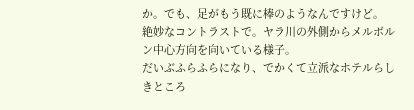か。でも、足がもう既に棒のようなんですけど。
絶妙なコントラストで。ヤラ川の外側からメルボルン中心方向を向いている様子。
だいぶふらふらになり、でかくて立派なホテルらしきところ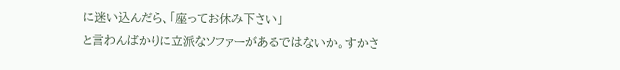に迷い込んだら、「座ってお休み下さい」
と言わんばかりに立派なソファーがあるではないか。すかさ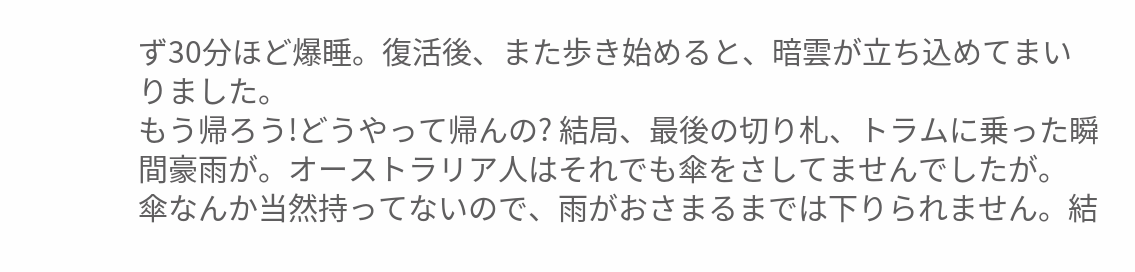ず30分ほど爆睡。復活後、また歩き始めると、暗雲が立ち込めてまいりました。
もう帰ろう!どうやって帰んの? 結局、最後の切り札、トラムに乗った瞬間豪雨が。オーストラリア人はそれでも傘をさしてませんでしたが。
傘なんか当然持ってないので、雨がおさまるまでは下りられません。結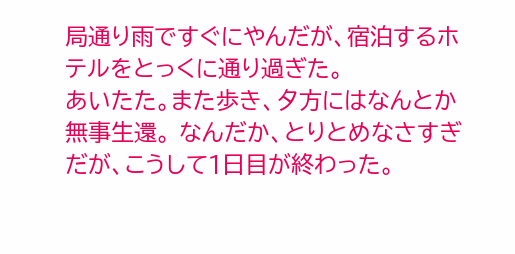局通り雨ですぐにやんだが、宿泊するホテルをとっくに通り過ぎた。
あいたた。また歩き、夕方にはなんとか無事生還。 なんだか、とりとめなさすぎだが、こうして1日目が終わった。